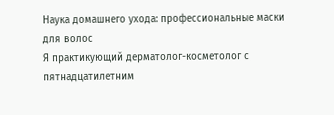Наука домашнего ухода: профессиональные маски для волос
Я практикующий дерматолог-косметолог с пятнадцатилетним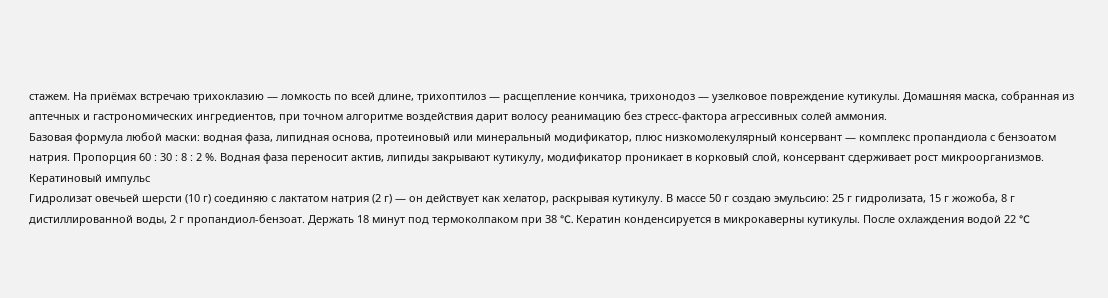стажем. На приёмах встречаю трихоклазию — ломкость по всей длине, трихоптилоз — расщепление кончика, трихонодоз — узелковое повреждение кутикулы. Домашняя маска, собранная из аптечных и гастрономических ингредиентов, при точном алгоритме воздействия дарит волосу реанимацию без стресс-фактора агрессивных солей аммония.
Базовая формула любой маски: водная фаза, липидная основа, протеиновый или минеральный модификатор, плюс низкомолекулярный консервант — комплекс пропандиола с бензоатом натрия. Пропорция 60 : 30 : 8 : 2 %. Водная фаза переносит актив, липиды закрывают кутикулу, модификатор проникает в корковый слой, консервант сдерживает рост микроорганизмов.
Кератиновый импульс
Гидролизат овечьей шерсти (10 г) соединяю с лактатом натрия (2 г) — он действует как хелатор, раскрывая кутикулу. В массе 50 г создаю эмульсию: 25 г гидролизата, 15 г жожоба, 8 г дистиллированной воды, 2 г пропандиол-бензоат. Держать 18 минут под термоколпаком при 38 °C. Кератин конденсируется в микрокаверны кутикулы. После охлаждения водой 22 °C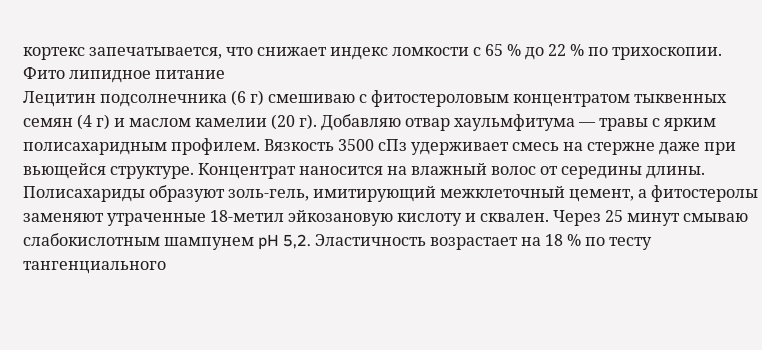кортекс запечатывается, что снижает индекс ломкости с 65 % до 22 % по трихоскопии.
Фито липидное питание
Лецитин подсолнечника (6 г) смешиваю с фитостероловым концентратом тыквенных семян (4 г) и маслом камелии (20 г). Добавляю отвар хаульмфитума — травы с ярким полисахаридным профилем. Вязкость 3500 сПз удерживает смесь на стержне даже при вьющейся структуре. Концентрат наносится на влажный волос от середины длины. Полисахариды образуют золь-гель, имитирующий межклеточный цемент, а фитостеролы заменяют утраченные 18-метил эйкозановую кислоту и сквален. Через 25 минут смываю слабокислотным шампунем pH 5,2. Эластичность возрастает на 18 % по тесту тангенциального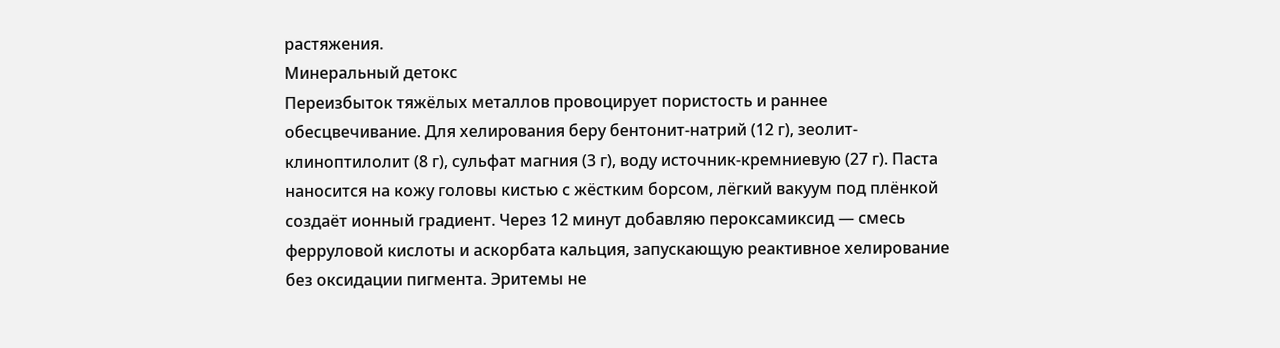растяжения.
Минеральный детокс
Переизбыток тяжёлых металлов провоцирует пористость и раннее обесцвечивание. Для хелирования беру бентонит-натрий (12 г), зеолит-клиноптилолит (8 г), сульфат магния (3 г), воду источник-кремниевую (27 г). Паста наносится на кожу головы кистью с жёстким борсом, лёгкий вакуум под плёнкой создаёт ионный градиент. Через 12 минут добавляю пероксамиксид — смесь ферруловой кислоты и аскорбата кальция, запускающую реактивное хелирование без оксидации пигмента. Эритемы не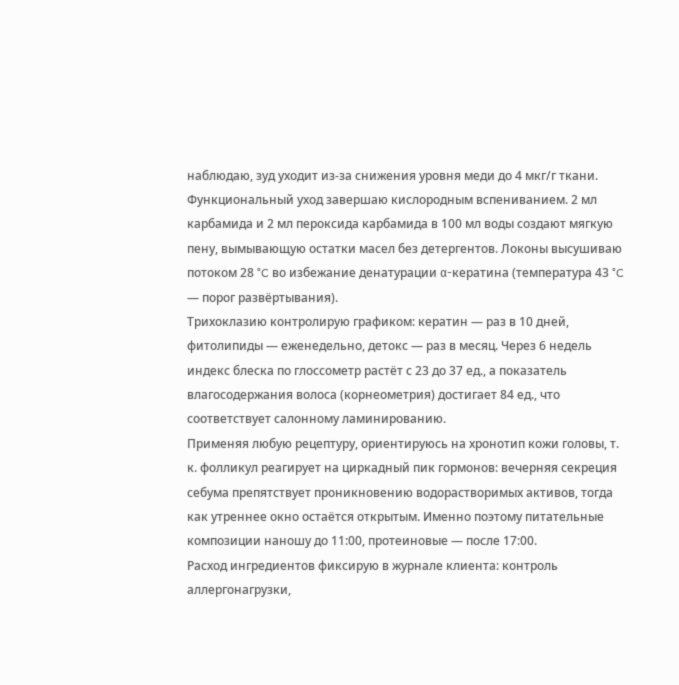наблюдаю, зуд уходит из-за снижения уровня меди до 4 мкг/г ткани.
Функциональный уход завершаю кислородным вспениванием. 2 мл карбамида и 2 мл пероксида карбамида в 100 мл воды создают мягкую пену, вымывающую остатки масел без детергентов. Локоны высушиваю потоком 28 °C во избежание денатурации α-кератина (температура 43 °C — порог развёртывания).
Трихоклазию контролирую графиком: кератин — раз в 10 дней, фитолипиды — еженедельно, детокс — раз в месяц. Через 6 недель индекс блеска по глоссометр растёт с 23 до 37 ед., а показатель влагосодержания волоса (корнеометрия) достигает 84 ед., что соответствует салонному ламинированию.
Применяя любую рецептуру, ориентируюсь на хронотип кожи головы, т. к. фолликул реагирует на циркадный пик гормонов: вечерняя секреция себума препятствует проникновению водорастворимых активов, тогда как утреннее окно остаётся открытым. Именно поэтому питательные композиции наношу до 11:00, протеиновые — после 17:00.
Расход ингредиентов фиксирую в журнале клиента: контроль аллергонагрузки,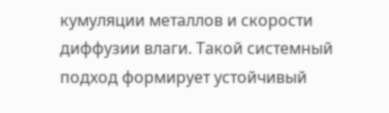кумуляции металлов и скорости диффузии влаги. Такой системный подход формирует устойчивый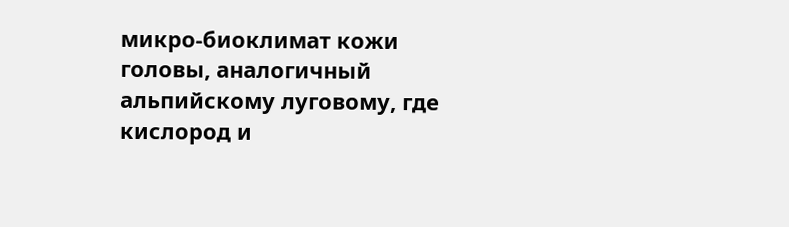микро-биоклимат кожи головы, аналогичный альпийскому луговому, где кислород и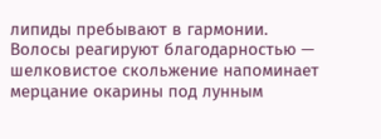липиды пребывают в гармонии.
Волосы реагируют благодарностью — шелковистое скольжение напоминает мерцание окарины под лунным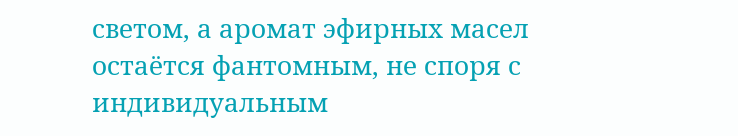светом, а аромат эфирных масел остаётся фантомным, не споря с индивидуальным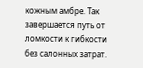кожным амбре. Так завершается путь от ломкости к гибкости без салонных затрат.